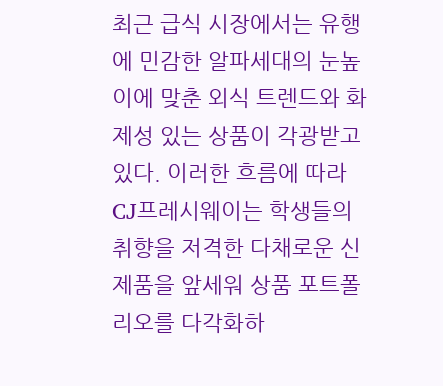최근 급식 시장에서는 유행에 민감한 알파세대의 눈높이에 맞춘 외식 트렌드와 화제성 있는 상품이 각광받고 있다. 이러한 흐름에 따라 CJ프레시웨이는 학생들의 취향을 저격한 다채로운 신제품을 앞세워 상품 포트폴리오를 다각화하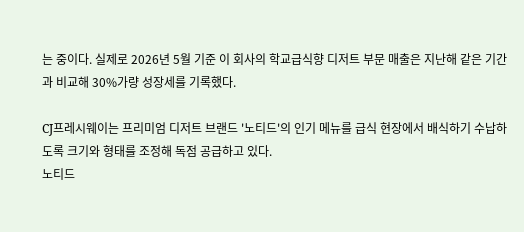는 중이다. 실제로 2026년 5월 기준 이 회사의 학교급식향 디저트 부문 매출은 지난해 같은 기간과 비교해 30%가량 성장세를 기록했다.

CJ프레시웨이는 프리미엄 디저트 브랜드 '노티드'의 인기 메뉴를 급식 현장에서 배식하기 수납하도록 크기와 형태를 조정해 독점 공급하고 있다.
노티드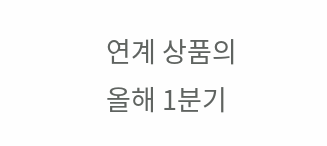연계 상품의 올해 1분기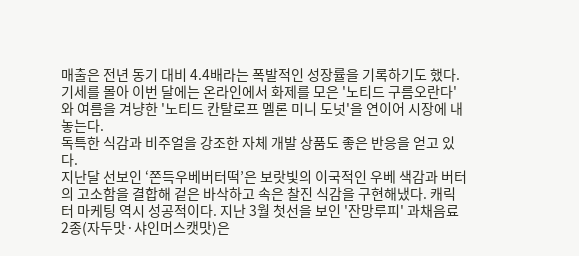매출은 전년 동기 대비 4.4배라는 폭발적인 성장률을 기록하기도 했다. 기세를 몰아 이번 달에는 온라인에서 화제를 모은 '노티드 구름오란다'와 여름을 겨냥한 '노티드 칸탈로프 멜론 미니 도넛'을 연이어 시장에 내놓는다.
독특한 식감과 비주얼을 강조한 자체 개발 상품도 좋은 반응을 얻고 있다.
지난달 선보인 ‘쫀득우베버터떡’은 보랏빛의 이국적인 우베 색감과 버터의 고소함을 결합해 겉은 바삭하고 속은 찰진 식감을 구현해냈다. 캐릭터 마케팅 역시 성공적이다. 지난 3월 첫선을 보인 '잔망루피' 과채음료 2종(자두맛·샤인머스캣맛)은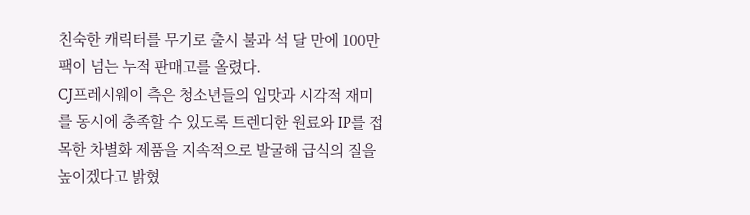친숙한 캐릭터를 무기로 출시 불과 석 달 만에 100만 팩이 넘는 누적 판매고를 올렸다.
CJ프레시웨이 측은 청소년들의 입맛과 시각적 재미를 동시에 충족할 수 있도록 트렌디한 원료와 IP를 접목한 차별화 제품을 지속적으로 발굴해 급식의 질을 높이겠다고 밝혔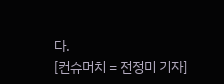다.
[컨슈머치 = 전정미 기자]